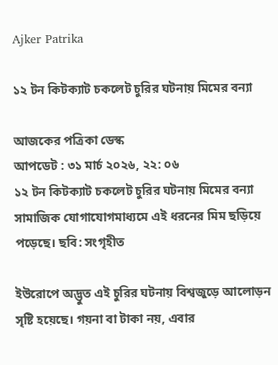Ajker Patrika

১২ টন কিটক্যাট চকলেট চুরির ঘটনায় মিমের বন্যা

আজকের পত্রিকা ডেস্ক
আপডেট : ৩১ মার্চ ২০২৬, ২২: ০৬
১২ টন কিটক্যাট চকলেট চুরির ঘটনায় মিমের বন্যা
সামাজিক যোগাযোগমাধ্যমে এই ধরনের মিম ছড়িয়ে পড়েছে। ছবি: সংগৃহীত

ইউরোপে অদ্ভুত এই চুরির ঘটনায় বিশ্বজুড়ে আলোড়ন সৃষ্টি হয়েছে। গয়না বা টাকা নয়, এবার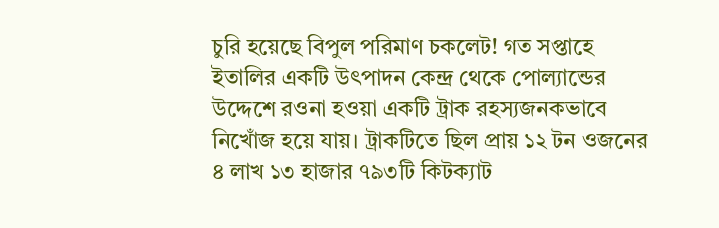চুরি হয়েছে বিপুল পরিমাণ চকলেট! গত সপ্তাহে ইতালির একটি উৎপাদন কেন্দ্র থেকে পোল্যান্ডের উদ্দেশে রওনা হওয়া একটি ট্রাক রহস্যজনকভাবে নিখোঁজ হয়ে যায়। ট্রাকটিতে ছিল প্রায় ১২ টন ওজনের ৪ লাখ ১৩ হাজার ৭৯৩টি কিটক্যাট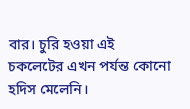বার। চুরি হওয়া এই চকলেটের এখন পর্যন্ত কোনো হদিস মেলেনি।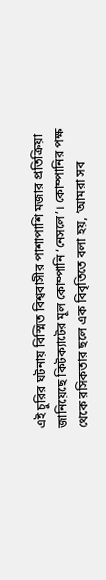এই চুরির ঘটনায় বিস্মিত বিশ্ববাসীর পাশাপাশি মজার প্রতিক্রিয়া জানিয়েছে কিটক্যাটের মূল কোম্পানি ‘নেসলে’। কোম্পানির পক্ষ থেকে রসিকতার ছলে এক বিবৃতিতে বলা হয়, ‘আমরা সব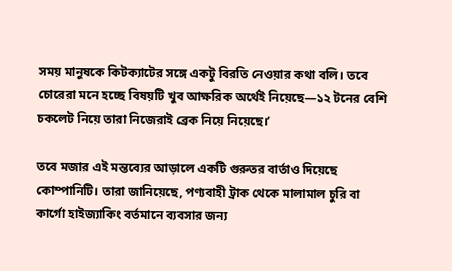সময় মানুষকে কিটক্যাটের সঙ্গে একটু বিরতি নেওয়ার কথা বলি। তবে চোরেরা মনে হচ্ছে বিষয়টি খুব আক্ষরিক অর্থেই নিয়েছে—১২ টনের বেশি চকলেট নিয়ে তারা নিজেরাই ব্রেক নিয়ে নিয়েছে।’

তবে মজার এই মন্তব্যের আড়ালে একটি গুরুতর বার্তাও দিয়েছে কোম্পানিটি। তারা জানিয়েছে, পণ্যবাহী ট্রাক থেকে মালামাল চুরি বা কার্গো হাইজ্যাকিং বর্তমানে ব্যবসার জন্য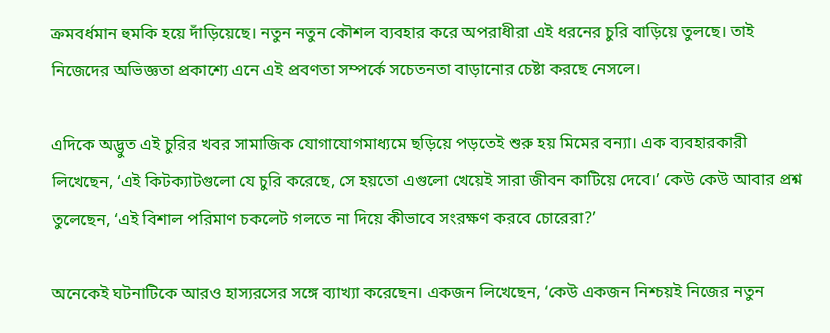ক্রমবর্ধমান হুমকি হয়ে দাঁড়িয়েছে। নতুন নতুন কৌশল ব্যবহার করে অপরাধীরা এই ধরনের চুরি বাড়িয়ে তুলছে। তাই নিজেদের অভিজ্ঞতা প্রকাশ্যে এনে এই প্রবণতা সম্পর্কে সচেতনতা বাড়ানোর চেষ্টা করছে নেসলে।

এদিকে অদ্ভুত এই চুরির খবর সামাজিক যোগাযোগমাধ্যমে ছড়িয়ে পড়তেই শুরু হয় মিমের বন্যা। এক ব্যবহারকারী লিখেছেন, ‘এই কিটক্যাটগুলো যে চুরি করেছে, সে হয়তো এগুলো খেয়েই সারা জীবন কাটিয়ে দেবে।’ কেউ কেউ আবার প্রশ্ন তুলেছেন, ‘এই বিশাল পরিমাণ চকলেট গলতে না দিয়ে কীভাবে সংরক্ষণ করবে চোরেরা?’

অনেকেই ঘটনাটিকে আরও হাস্যরসের সঙ্গে ব্যাখ্যা করেছেন। একজন লিখেছেন, ‘কেউ একজন নিশ্চয়ই নিজের নতুন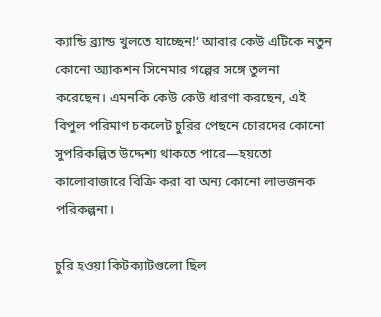ক্যান্ডি ব্র্যান্ড খুলতে যাচ্ছেন!’ আবার কেউ এটিকে নতুন কোনো অ্যাকশন সিনেমার গল্পের সঙ্গে তুলনা করেছেন। এমনকি কেউ কেউ ধারণা করছেন, এই বিপুল পরিমাণ চকলেট চুরির পেছনে চোরদের কোনো সুপরিকল্পিত উদ্দেশ্য থাকতে পারে—হয়তো কালোবাজারে বিক্রি করা বা অন্য কোনো লাভজনক পরিকল্পনা।

চুরি হওয়া কিটক্যাটগুলো ছিল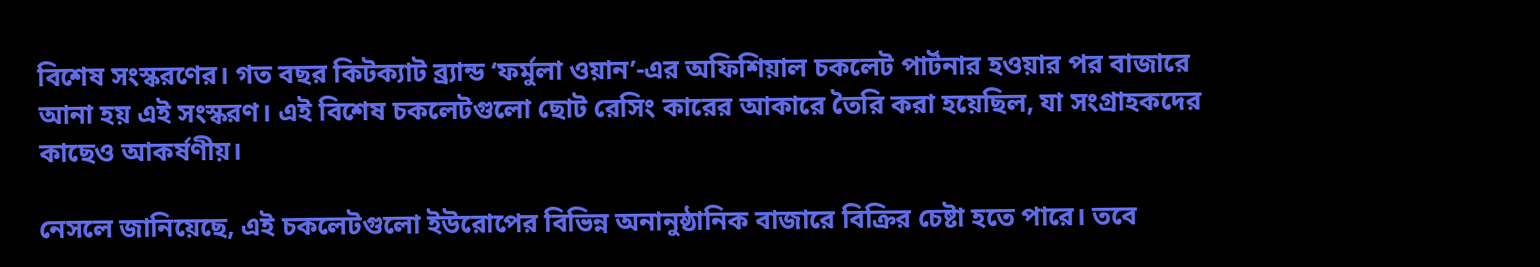বিশেষ সংস্করণের। গত বছর কিটক্যাট ব্র্যান্ড ‘ফর্মুলা ওয়ান’-এর অফিশিয়াল চকলেট পার্টনার হওয়ার পর বাজারে আনা হয় এই সংস্করণ। এই বিশেষ চকলেটগুলো ছোট রেসিং কারের আকারে তৈরি করা হয়েছিল, যা সংগ্রাহকদের কাছেও আকর্ষণীয়।

নেসলে জানিয়েছে, এই চকলেটগুলো ইউরোপের বিভিন্ন অনানুষ্ঠানিক বাজারে বিক্রির চেষ্টা হতে পারে। তবে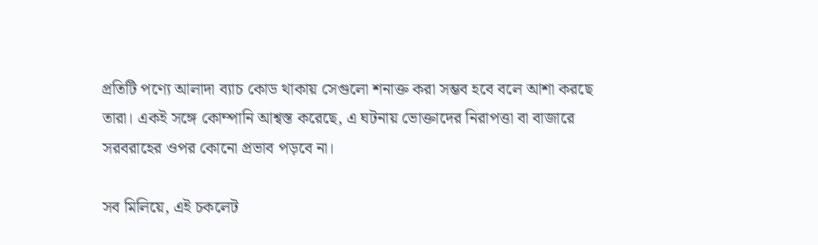প্রতিটি পণ্যে আলাদা ব্যাচ কোড থাকায় সেগুলো শনাক্ত করা সম্ভব হবে বলে আশা করছে তারা। একই সঙ্গে কোম্পানি আশ্বস্ত করেছে, এ ঘটনায় ভোক্তাদের নিরাপত্তা বা বাজারে সরবরাহের ওপর কোনো প্রভাব পড়বে না।

সব মিলিয়ে, এই চকলেট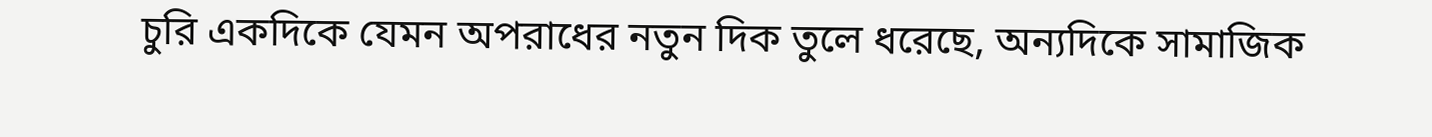চুরি একদিকে যেমন অপরাধের নতুন দিক তুলে ধরেছে, অন্যদিকে সামাজিক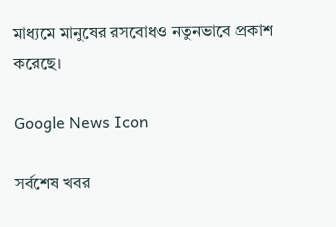মাধ্যমে মানুষের রসবোধও নতুনভাবে প্রকাশ করেছে।

Google News Icon

সর্বশেষ খবর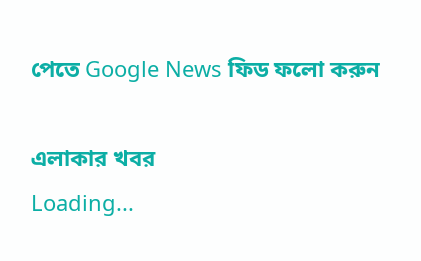পেতে Google News ফিড ফলো করুন

এলাকার খবর
Loading...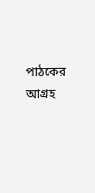পাঠকের আগ্রহ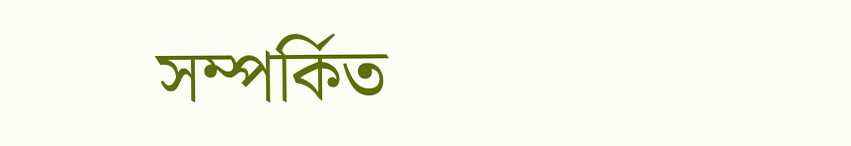সম্পর্কিত